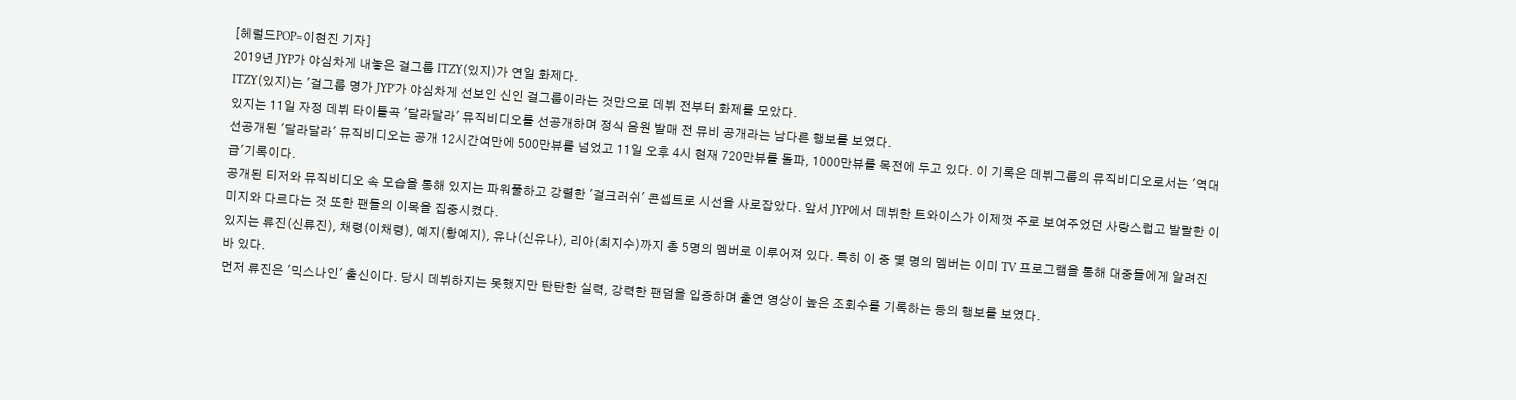[헤럴드POP=이현진 기자]
2019년 JYP가 야심차게 내놓은 걸그룹 ITZY(있지)가 연일 화제다.
ITZY(있지)는 '걸그룹 명가 JYP'가 야심차게 선보인 신인 걸그룹이라는 것만으로 데뷔 전부터 화제를 모았다.
있지는 11일 자정 데뷔 타이틀곡 '달라달라' 뮤직비디오를 선공개하며 정식 음원 발매 전 뮤비 공개라는 남다른 행보를 보였다.
선공개된 '달라달라' 뮤직비디오는 공개 12시간여만에 500만뷰를 넘었고 11일 오후 4시 현재 720만뷰를 돌파, 1000만뷰를 목전에 두고 있다. 이 기록은 데뷔그룹의 뮤직비디오로서는 '역대급'기록이다.
공개된 티저와 뮤직비디오 속 모습을 통해 있지는 파워풀하고 강렬한 '걸크러쉬' 콘셉트로 시선을 사로잡았다. 앞서 JYP에서 데뷔한 트와이스가 이제껏 주로 보여주었던 사랑스럽고 발랄한 이미지와 다르다는 것 또한 팬들의 이목을 집중시켰다.
있지는 류진(신류진), 채령(이채령), 예지(황예지), 유나(신유나), 리아(최지수)까지 총 5명의 멤버로 이루어져 있다. 특히 이 중 몇 명의 멤버는 이미 TV 프로그램을 통해 대중들에게 알려진 바 있다.
먼저 류진은 '믹스나인' 출신이다. 당시 데뷔하지는 못했지만 탄탄한 실력, 강력한 팬덤을 입증하며 출연 영상이 높은 조회수를 기록하는 등의 행보를 보였다.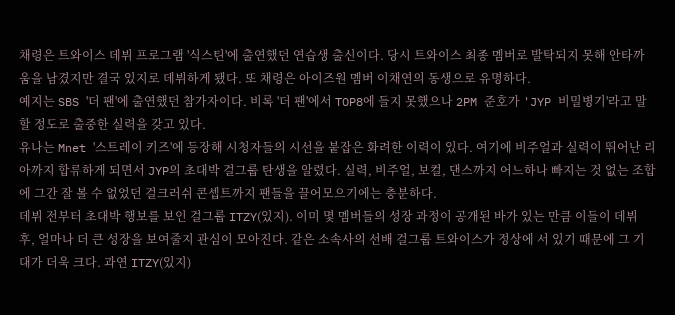채령은 트와이스 데뷔 프로그램 '식스틴'에 출연했던 연습생 출신이다. 당시 트와이스 최종 멤버로 발탁되지 못해 안타까움을 남겼지만 결국 있지로 데뷔하게 됐다. 또 채령은 아이즈원 멤버 이채연의 동생으로 유명하다.
예지는 SBS '더 팬'에 출연했던 참가자이다. 비록 '더 팬'에서 TOP8에 들지 못했으나 2PM 준호가 'JYP 비밀병기'라고 말할 정도로 출중한 실력을 갖고 있다.
유나는 Mnet '스트레이 키즈'에 등장해 시청자들의 시선을 붙잡은 화려한 이력이 있다. 여기에 비주얼과 실력이 뛰어난 리아까지 합류하게 되면서 JYP의 초대박 걸그룹 탄생을 알렸다. 실력, 비주얼, 보컬, 댄스까지 어느하나 빠지는 것 없는 조합에 그간 잘 볼 수 없었던 걸크러쉬 콘셉트까지 팬들을 끌어모으기에는 충분하다.
데뷔 전부터 초대박 행보를 보인 걸그룹 ITZY(있지). 이미 몇 멤버들의 성장 과정이 공개된 바가 있는 만큼 이들이 데뷔 후, 얼마나 더 큰 성장을 보여줄지 관심이 모아진다. 같은 소속사의 선배 걸그룹 트와이스가 정상에 서 있기 때문에 그 기대가 더욱 크다. 과연 ITZY(있지)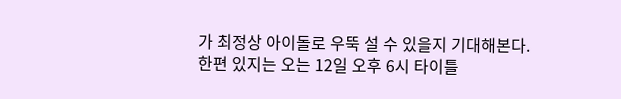가 최정상 아이돌로 우뚝 설 수 있을지 기대해본다.
한편 있지는 오는 12일 오후 6시 타이틀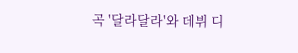곡 '달라달라'와 데뷔 디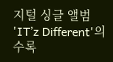지털 싱글 앨범 'IT’z Different'의 수록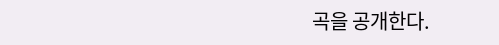곡을 공개한다.